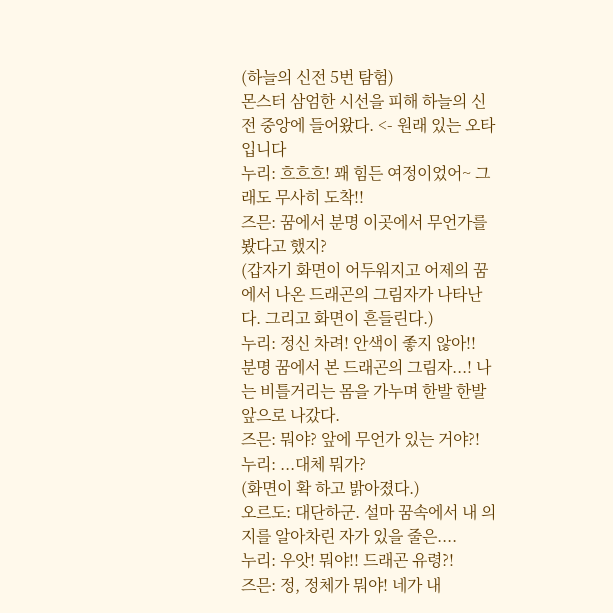(하늘의 신전 5번 탐험)
몬스터 삼엄한 시선을 피해 하늘의 신전 중앙에 들어왔다. <- 원래 있는 오타입니다
누리: 흐흐흐! 꽤 힘든 여정이었어~ 그래도 무사히 도착!!
즈믄: 꿈에서 분명 이곳에서 무언가를 봤다고 했지?
(갑자기 화면이 어두워지고 어제의 꿈에서 나온 드래곤의 그림자가 나타난다. 그리고 화면이 흔들린다.)
누리: 정신 차려! 안색이 좋지 않아!!
분명 꿈에서 본 드래곤의 그림자...! 나는 비틀거리는 몸을 가누며 한발 한발 앞으로 나갔다.
즈믄: 뭐야? 앞에 무언가 있는 거야?!
누리: ...대체 뭐가?
(화면이 확 하고 밝아졌다.)
오르도: 대단하군. 설마 꿈속에서 내 의지를 알아차린 자가 있을 줄은....
누리: 우앗! 뭐야!! 드래곤 유령?!
즈믄: 정, 정체가 뭐야! 네가 내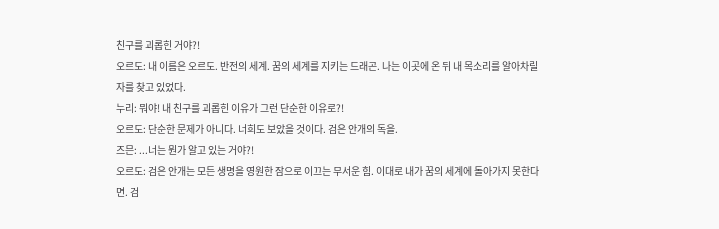친구를 괴롭힌 거야?!
오르도: 내 이름은 오르도. 반전의 세계. 꿈의 세계를 지키는 드래곤. 나는 이곳에 온 뒤 내 목소리를 알아차릴 자를 찾고 있었다.
누리: 뭐야! 내 친구를 괴롭힌 이유가 그런 단순한 이유로?!
오르도: 단순한 문제가 아니다. 너희도 보았을 것이다. 검은 안개의 독을.
즈믄: ...너는 뭔가 알고 있는 거야?!
오르도: 검은 안개는 모든 생명을 영원한 잠으로 이끄는 무서운 힘. 이대로 내가 꿈의 세계에 돌아가지 못한다면. 검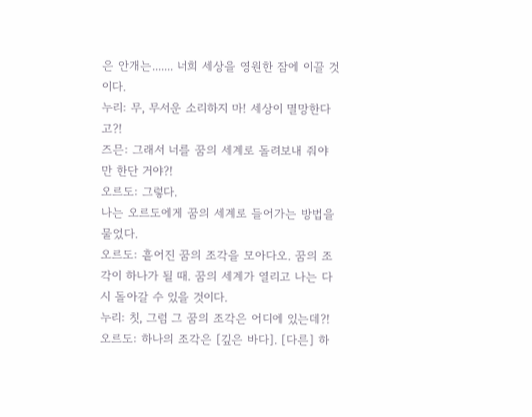은 안개는....... 너희 세상을 영원한 잠에 이끌 것이다.
누리: 무, 무서운 소리하지 마! 세상이 멸망한다고?!
즈믄: 그래서 너를 꿈의 세계로 돌려보내 줘야만 한단 거야?!
오르도: 그렇다.
나는 오르도에게 꿈의 세계로 들어가는 방법을 물었다.
오르도: 흩어진 꿈의 조각을 모아다오. 꿈의 조각이 하나가 될 때. 꿈의 세계가 열리고 나는 다시 돌아갈 수 있을 것이다.
누리: 칫, 그럼 그 꿈의 조각은 어디에 있는데?!
오르도: 하나의 조각은 [깊은 바다]. [다른] 하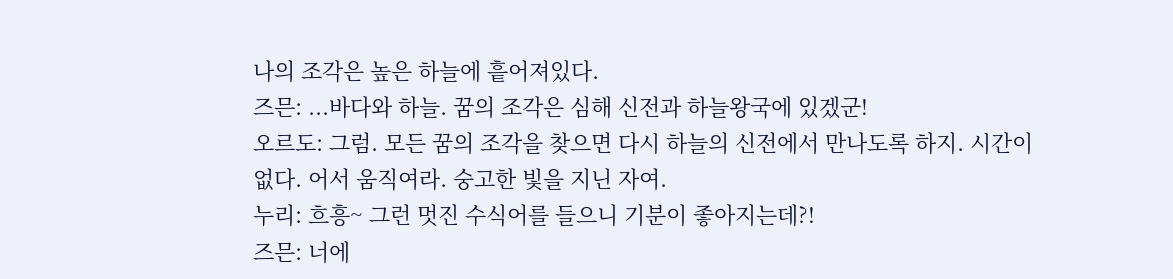나의 조각은 높은 하늘에 흩어져있다.
즈믄: ...바다와 하늘. 꿈의 조각은 심해 신전과 하늘왕국에 있겠군!
오르도: 그럼. 모든 꿈의 조각을 찾으면 다시 하늘의 신전에서 만나도록 하지. 시간이 없다. 어서 움직여라. 숭고한 빛을 지닌 자여.
누리: 흐흥~ 그런 멋진 수식어를 들으니 기분이 좋아지는데?!
즈믄: 너에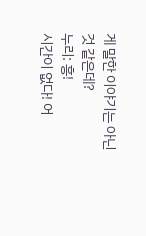게 말한 이야기는 아닌 것 같은데?
누리: 흥!
시간이 없다! 어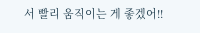서 빨리 움직이는 게 좋겠어!!